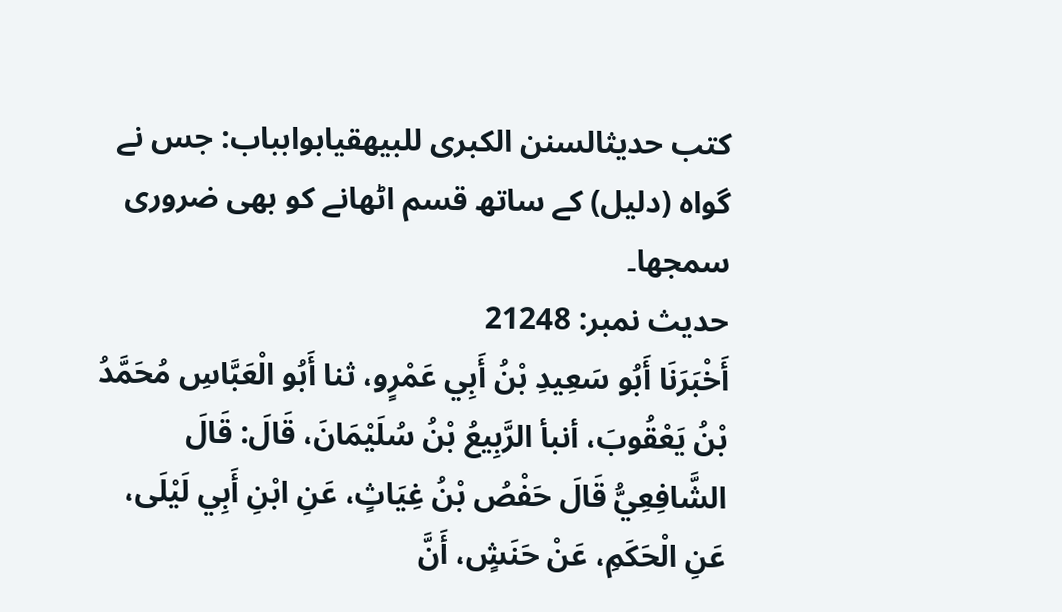کتب حدیثالسنن الكبرى للبيهقيابوابباب: جس نے گواہ (دلیل) کے ساتھ قسم اٹھانے کو بھی ضروری سمجھا۔
حدیث نمبر: 21248
أَخْبَرَنَا أَبُو سَعِيدِ بْنُ أَبِي عَمْرٍو، ثنا أَبُو الْعَبَّاسِ مُحَمَّدُ بْنُ يَعْقُوبَ، أنبأ الرَّبِيعُ بْنُ سُلَيْمَانَ، قَالَ: قَالَ الشَّافِعِيُّ قَالَ حَفْصُ بْنُ غِيَاثٍ، عَنِ ابْنِ أَبِي لَيْلَى، عَنِ الْحَكَمِ، عَنْ حَنَشٍ، أَنَّ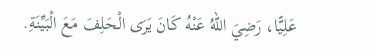عَلِيًّا، رَضِيَ اللهُ عَنْهُ كَانَ يَرَى الْحَلِفَ مَعَ الْبَيِّنَةِ.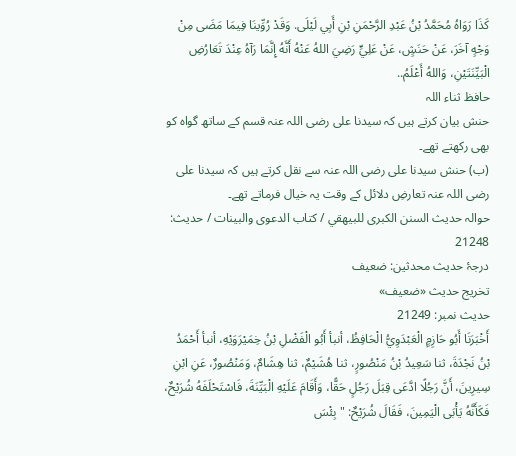كَذَا رَوَاهُ مُحَمَّدُ بْنُ عَبْدِ الرَّحْمَنِ بْنِ أَبِي لَيْلَى. وَقَدْ رُوِّينَا فِيمَا مَضَى مِنْ وَجْهٍ آخَرَ، عَنْ حَنَشٍ، عَنْ عَلِيٍّ رَضِيَ اللهُ عَنْهُ أَنَّهُ إِنَّمَا رَآهُ عِنْدَ تَعَارُضِ الْبَيِّنَتَيْنِ، وَاللهُ أَعْلَمُ..
حافظ ثناء اللہ
حنش بیان کرتے ہیں کہ سیدنا علی رضی اللہ عنہ قسم کے ساتھ گواہ کو بھی رکھتے تھے۔
(ب) حنش سیدنا علی رضی اللہ عنہ سے نقل کرتے ہیں کہ سیدنا علی رضی اللہ عنہ تعارضِ دلائل کے وقت یہ خیال فرماتے تھے۔
حوالہ حدیث السنن الكبرى للبيهقي / كتاب الدعوى والبينات / حدیث: 21248
درجۂ حدیث محدثین: ضعيف
تخریج حدیث «ضعيف»
حدیث نمبر: 21249
أَخْبَرَنَا أَبُو حَازِمٍ الْعَبْدَوِيُّ الْحَافِظُ، أنبأ أَبُو الْفَضْلِ بْنُ خِمَيْرَوَيْهِ، أنبأ أَحْمَدُ بْنُ نَجْدَةَ، ثنا سَعِيدُ بْنُ مَنْصُورٍ، ثنا هُشَيْمٌ، ثنا هِشَامٌ، وَمَنْصُورٌ، عَنِ ابْنِ سِيرِينَ، أَنَّ رَجُلًا ادَّعَى قِبَلَ رَجُلٍ حَقًّا، وَأَقَامَ عَلَيْهِ الْبَيِّنَةَ، فَاسْتَحْلَفَهُ شُرَيْحٌ، فَكَأَنَّهُ يَأْبَى الْيَمِينَ، فَقَالَ شُرَيْحٌ: " بِئْسَ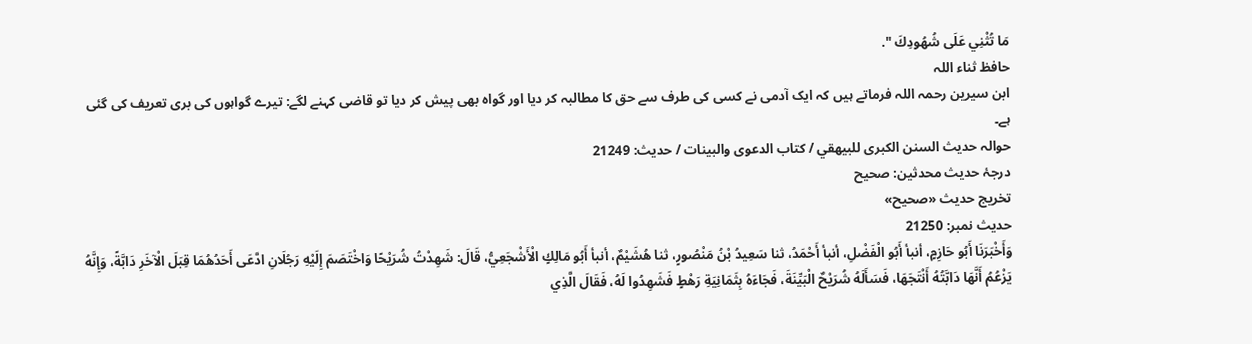مَا تُثْنِي عَلَى شُهُودِكَ ".
حافظ ثناء اللہ
ابن سیرین رحمہ اللہ فرماتے ہیں کہ ایک آدمی نے کسی کی طرف سے حق کا مطالبہ کر دیا اور گواہ بھی پیش کر دیا تو قاضی کہنے لگے: تیرے گواہوں کی بری تعریف کی گئی ہے۔
حوالہ حدیث السنن الكبرى للبيهقي / كتاب الدعوى والبينات / حدیث: 21249
درجۂ حدیث محدثین: صحيح
تخریج حدیث «صحيح»
حدیث نمبر: 21250
وَأَخْبَرَنَا أَبُو حَازِمٍ، أنبأ أَبُو الْفَضْلِ، أنبأ أَحْمَدُ، ثنا سَعِيدُ بْنُ مَنْصُورٍ، ثنا هُشَيْمٌ، أنبأ أَبُو مَالِكٍ الْأَشْجَعِيُّ، قَالَ: شَهِدْتُ شُرَيْحًا وَاخْتَصَمَ إِلَيْهِ رَجُلَانِ ادَّعَى أَحَدُهُمَا قِبَلَ الْآخَرِ دَابَّةً، وَإِنَّهُ يَزْعُمُ أَنَّهَا دَابَّتُهُ أَنْتَجَهَا، فَسَأَلَهُ شُرَيْحٌ الْبَيِّنَةَ، فَجَاءَهُ بِثَمَانِيَةِ رَهْطٍ فَشَهِدُوا لَهُ، فَقَالَ الَّذِي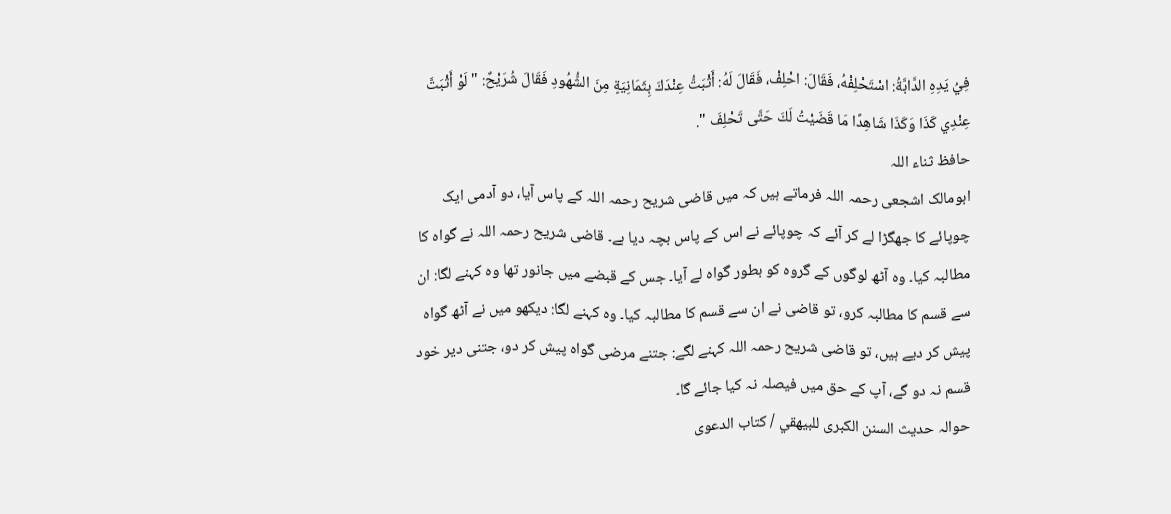فِيُ يَدِهِ الدَّابَّةُ: اسْتَحْلِفْهُ، فَقَالَ: احْلِفْ، فَقَالَ لَهُ: أَثْبَتُّ عِنْدَكَ بِثَمَانِيَةٍ مِنَ الشُّهُودِ فَقَالَ شُرَيْحٌ: " لَوْ أَثْبَتَّ عِنْدِي كَذَا وَكَذَا شَاهِدًا مَا قَضَيْتُ لَكَ حَتَّى تَحْلِفَ ".
حافظ ثناء اللہ
ابومالک اشجعی رحمہ اللہ فرماتے ہیں کہ میں قاضی شریح رحمہ اللہ کے پاس آیا، دو آدمی ایک چوپائے کا جھگڑا لے کر آئے کہ چوپائے نے اس کے پاس بچہ دیا ہے۔ قاضی شریح رحمہ اللہ نے گواہ کا مطالبہ کیا۔ وہ آٹھ لوگوں کے گروہ کو بطور گواہ لے آیا۔ جس کے قبضے میں جانور تھا وہ کہنے لگا: ان سے قسم کا مطالبہ کرو، تو قاضی نے ان سے قسم کا مطالبہ کیا۔ وہ کہنے لگا: دیکھو میں نے آٹھ گواہ پیش کر دیے ہیں، تو قاضی شریح رحمہ اللہ کہنے لگے: جتنے مرضی گواہ پیش کر دو، جتنی دیر خود قسم نہ دو گے، آپ کے حق میں فیصلہ نہ کیا جائے گا۔
حوالہ حدیث السنن الكبرى للبيهقي / كتاب الدعوى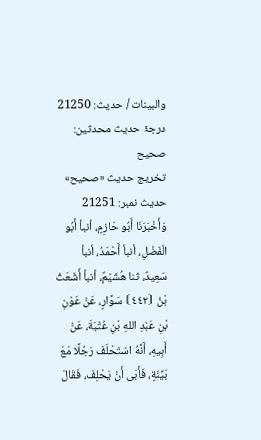والبينات / حدیث: 21250
درجۂ حدیث محدثین: صحيح
تخریج حدیث «صحيح»
حدیث نمبر: 21251
وَأَخْبَرَنَا أَبُو حَازِمٍ، أنبأ أَبُو الْفَضْلِ، أنبأ أَحْمَدُ، أنبأ سَعِيدٌ، ثنا هُشَيْمٌ، أنبأ أَشْعَثُ بْنُ ⦗٤٤٢⦘ سَوَّارٍ، عَنْ عَوْنِ بْنِ عَبْدِ اللهِ بْنِ عُتْبَةَ، عَنْ أَبِيهِ، أَنَّهُ اسْتَحْلَفَ رَجُلًا مَعَ بَيِّنَةٍ، فَأَبَى أَنْ يَحْلِفَ، فَقَالَ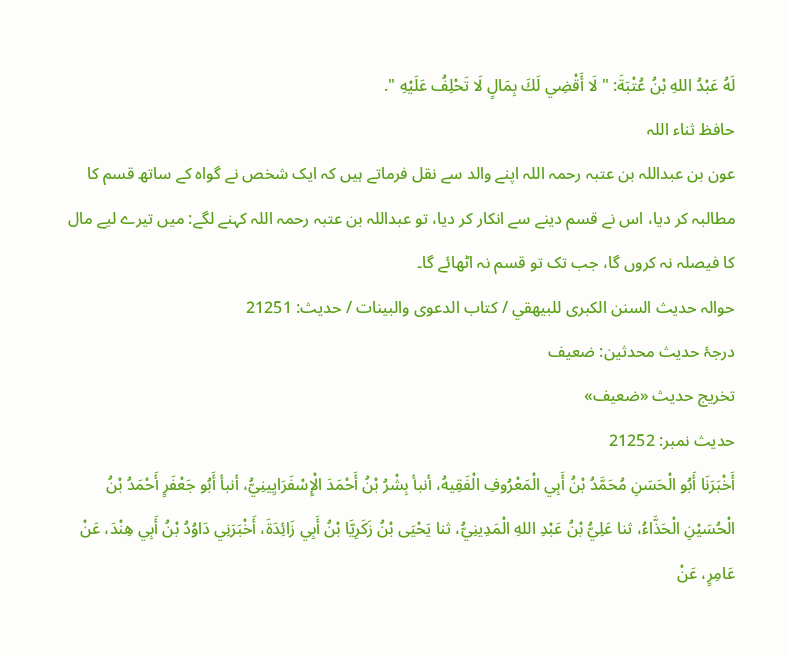لَهُ عَبْدُ اللهِ بْنُ عُتْبَةَ: " لَا أَقْضِي لَكَ بِمَالٍ لَا تَحْلِفُ عَلَيْهِ ".
حافظ ثناء اللہ
عون بن عبداللہ بن عتبہ رحمہ اللہ اپنے والد سے نقل فرماتے ہیں کہ ایک شخص نے گواہ کے ساتھ قسم کا مطالبہ کر دیا، اس نے قسم دینے سے انکار کر دیا، تو عبداللہ بن عتبہ رحمہ اللہ کہنے لگے: میں تیرے لیے مال کا فیصلہ نہ کروں گا، جب تک تو قسم نہ اٹھائے گا۔
حوالہ حدیث السنن الكبرى للبيهقي / كتاب الدعوى والبينات / حدیث: 21251
درجۂ حدیث محدثین: ضعيف
تخریج حدیث «ضعيف»
حدیث نمبر: 21252
أَخْبَرَنَا أَبُو الْحَسَنِ مُحَمَّدُ بْنُ أَبِي الْمَعْرُوفِ الْفَقِيهُ، أنبأ بِشْرُ بْنُ أَحْمَدَ الْإِسْفَرَايِينِيُّ، أنبأ أَبُو جَعْفَرٍ أَحْمَدُ بْنُ الْحُسَيْنِ الْحَذَّاءُ، ثنا عَلِيُّ بْنُ عَبْدِ اللهِ الْمَدِينِيُّ، ثنا يَحْيَى بْنُ زَكَرِيَّا بْنُ أَبِي زَائِدَةَ، أَخْبَرَنِي دَاوُدُ بْنُ أَبِي هِنْدَ، عَنْ عَامِرٍ، عَنْ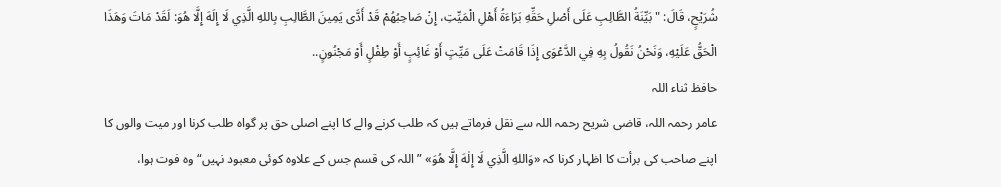شُرَيْحٍ، قَالَ: " بَيِّنَةُ الطَّالِبِ عَلَى أَصْلِ حَقِّهِ بَرَاءَةُ أَهْلِ الْمَيِّتِ، إِنْ صَاحِبُهُمْ قَدْ أَدَّى يَمِينَ الطَّالِبِ بِاللهِ الَّذِي لَا إِلَهَ إِلَّا هُوَ: لَقَدْ مَاتَ وَهَذَا الْحَقُّ عَلَيْهِ، وَنَحْنُ نَقُولُ بِهِ فِي الدَّعْوَى إِذَا قَامَتْ عَلَى مَيِّتٍ أَوْ غَائِبٍ أَوْ طِفْلٍ أَوْ مَجْنُونٍ..
حافظ ثناء اللہ
عامر رحمہ اللہ، قاضی شریح رحمہ اللہ سے نقل فرماتے ہیں کہ طلب کرنے والے کا اپنے اصلی حق پر گواہ طلب کرنا اور میت والوں کا اپنے صاحب کی برأت کا اظہار کرنا کہ «وَاللهِ الَّذِي لَا إِلٰهَ إِلَّا هُوَ» ”اللہ کی قسم جس کے علاوہ کوئی معبود نہیں“ وہ فوت ہوا،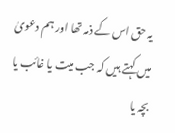یہ حق اس کے ذمہ تھا اور ہم دعویٰ میں کہتے ہیں کہ جب میت یا غائب یا بچہ یا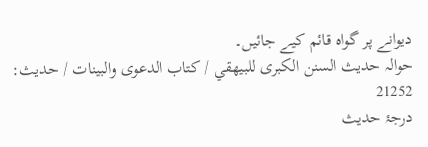دیوانے پر گواہ قائم کیے جائیں۔
حوالہ حدیث السنن الكبرى للبيهقي / كتاب الدعوى والبينات / حدیث: 21252
درجۂ حدیث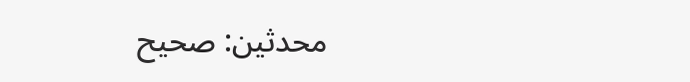محدثین: صحيح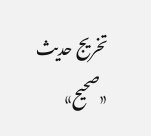تخریج حدیث «صحيح»